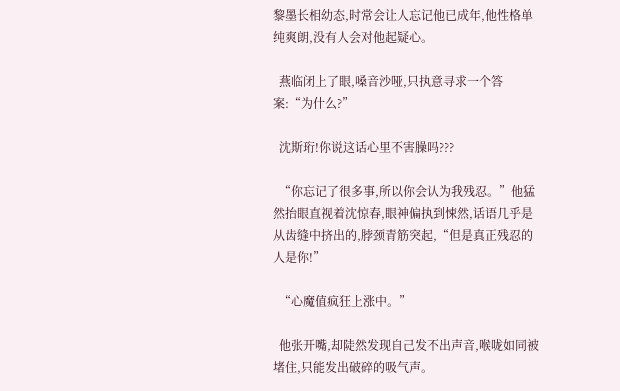黎墨长相幼态,时常会让人忘记他已成年,他性格单纯爽朗,没有人会对他起疑心。

  燕临闭上了眼,嗓音沙哑,只执意寻求一个答案:“为什么?”

  沈斯珩!你说这话心里不害臊吗???

  “你忘记了很多事,所以你会认为我残忍。”他猛然抬眼直视着沈惊春,眼神偏执到悚然,话语几乎是从齿缝中挤出的,脖颈青筋突起,“但是真正残忍的人是你!”

  “心魔值疯狂上涨中。”

  他张开嘴,却陡然发现自己发不出声音,喉咙如同被堵住,只能发出破碎的吸气声。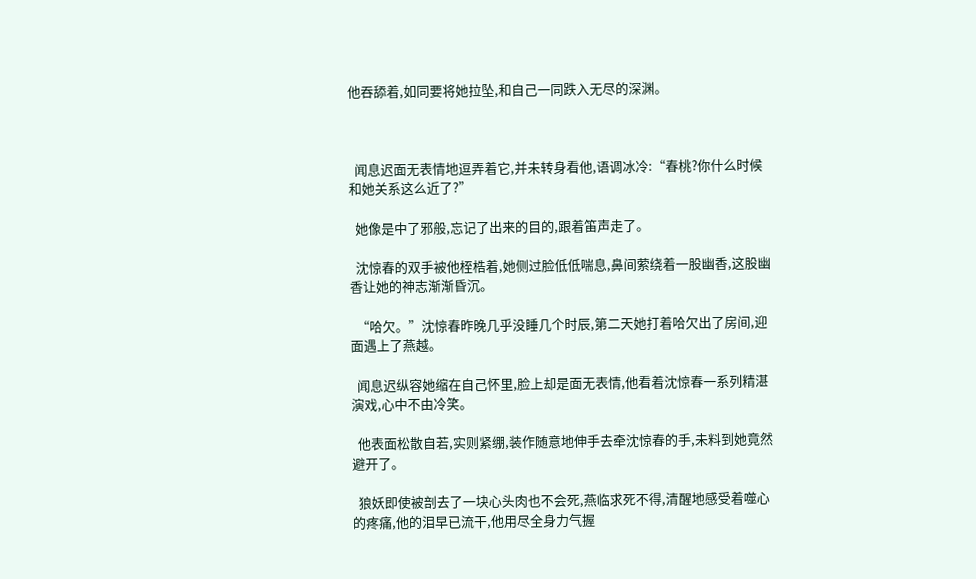他吞舔着,如同要将她拉坠,和自己一同跌入无尽的深渊。



  闻息迟面无表情地逗弄着它,并未转身看他,语调冰冷:“春桃?你什么时候和她关系这么近了?”

  她像是中了邪般,忘记了出来的目的,跟着笛声走了。

  沈惊春的双手被他桎梏着,她侧过脸低低喘息,鼻间萦绕着一股幽香,这股幽香让她的神志渐渐昏沉。

  “哈欠。”沈惊春昨晚几乎没睡几个时辰,第二天她打着哈欠出了房间,迎面遇上了燕越。

  闻息迟纵容她缩在自己怀里,脸上却是面无表情,他看着沈惊春一系列精湛演戏,心中不由冷笑。

  他表面松散自若,实则紧绷,装作随意地伸手去牵沈惊春的手,未料到她竟然避开了。

  狼妖即使被剖去了一块心头肉也不会死,燕临求死不得,清醒地感受着噬心的疼痛,他的泪早已流干,他用尽全身力气握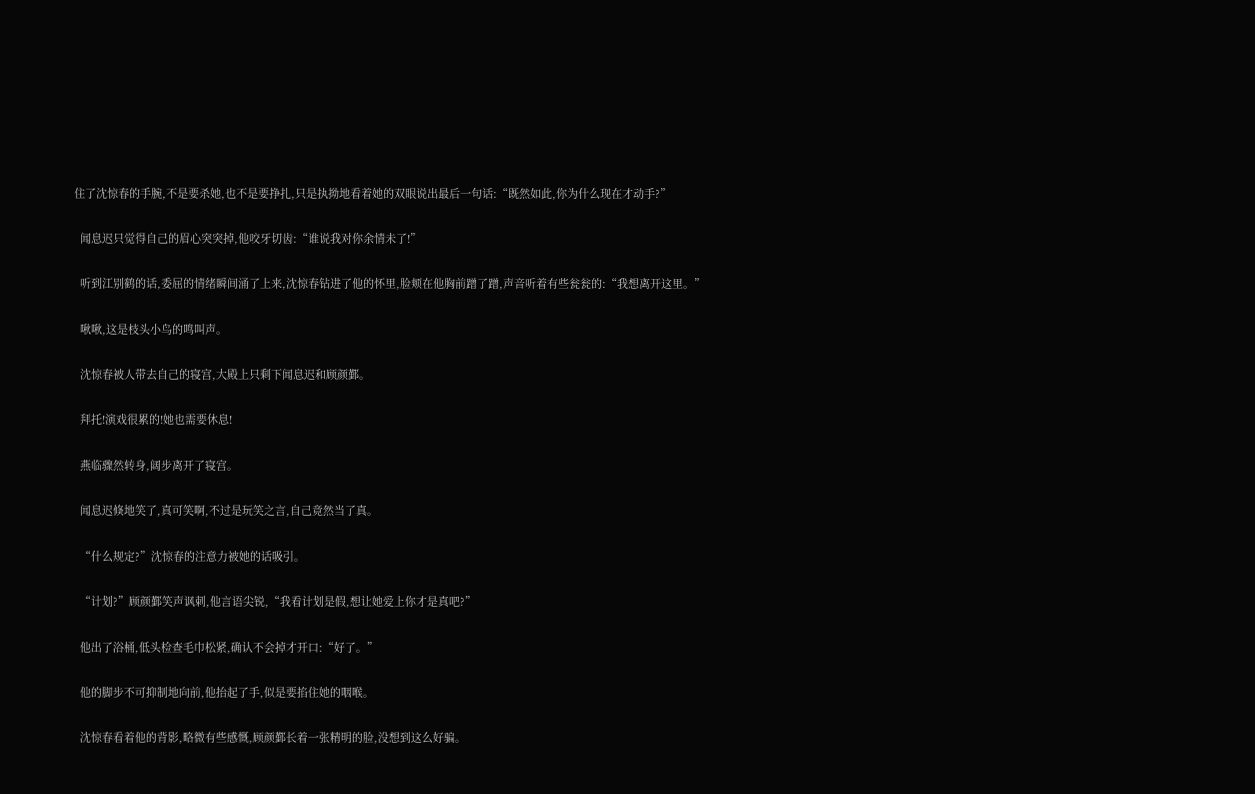住了沈惊春的手腕,不是要杀她,也不是要挣扎,只是执拗地看着她的双眼说出最后一句话:“既然如此,你为什么现在才动手?”

  闻息迟只觉得自己的眉心突突掉,他咬牙切齿:“谁说我对你余情未了!”

  听到江别鹤的话,委屈的情绪瞬间涌了上来,沈惊春钻进了他的怀里,脸颊在他胸前蹭了蹭,声音听着有些瓮瓮的:“我想离开这里。”

  啾啾,这是枝头小鸟的鸣叫声。

  沈惊春被人带去自己的寝宫,大殿上只剩下闻息迟和顾颜鄞。

  拜托!演戏很累的!她也需要休息!

  燕临骤然转身,阔步离开了寝宫。

  闻息迟倏地笑了,真可笑啊,不过是玩笑之言,自己竟然当了真。

  “什么规定?”沈惊春的注意力被她的话吸引。

  “计划?”顾颜鄞笑声讽刺,他言语尖锐,“我看计划是假,想让她爱上你才是真吧?”

  他出了浴桶,低头检查毛巾松紧,确认不会掉才开口:“好了。”

  他的脚步不可抑制地向前,他抬起了手,似是要掐住她的咽喉。

  沈惊春看着他的背影,略微有些感慨,顾颜鄞长着一张精明的脸,没想到这么好骗。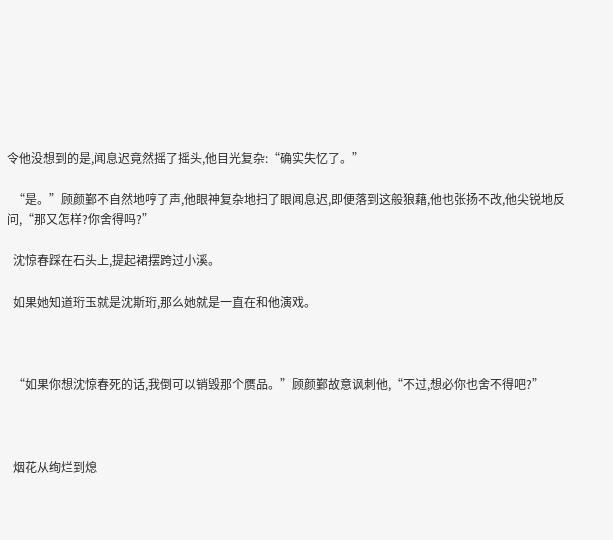令他没想到的是,闻息迟竟然摇了摇头,他目光复杂:“确实失忆了。”

  “是。”顾颜鄞不自然地哼了声,他眼神复杂地扫了眼闻息迟,即便落到这般狼藉,他也张扬不改,他尖锐地反问,“那又怎样?你舍得吗?”

  沈惊春踩在石头上,提起裙摆跨过小溪。

  如果她知道珩玉就是沈斯珩,那么她就是一直在和他演戏。



  “如果你想沈惊春死的话,我倒可以销毁那个赝品。”顾颜鄞故意讽刺他,“不过,想必你也舍不得吧?”



  烟花从绚烂到熄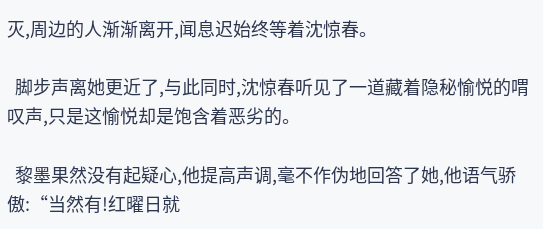灭,周边的人渐渐离开,闻息迟始终等着沈惊春。

  脚步声离她更近了,与此同时,沈惊春听见了一道藏着隐秘愉悦的喟叹声,只是这愉悦却是饱含着恶劣的。

  黎墨果然没有起疑心,他提高声调,毫不作伪地回答了她,他语气骄傲:“当然有!红曜日就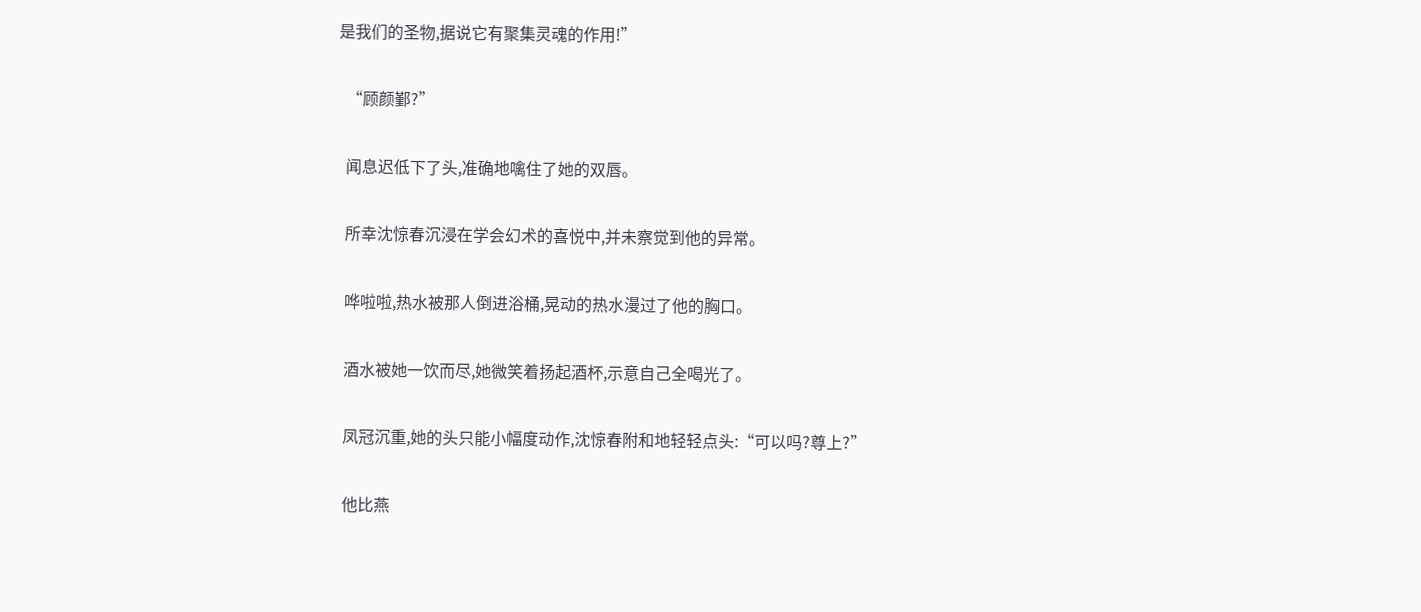是我们的圣物,据说它有聚集灵魂的作用!”

  “顾颜鄞?”

  闻息迟低下了头,准确地噙住了她的双唇。

  所幸沈惊春沉浸在学会幻术的喜悦中,并未察觉到他的异常。

  哗啦啦,热水被那人倒进浴桶,晃动的热水漫过了他的胸口。

  酒水被她一饮而尽,她微笑着扬起酒杯,示意自己全喝光了。

  凤冠沉重,她的头只能小幅度动作,沈惊春附和地轻轻点头:“可以吗?尊上?”

  他比燕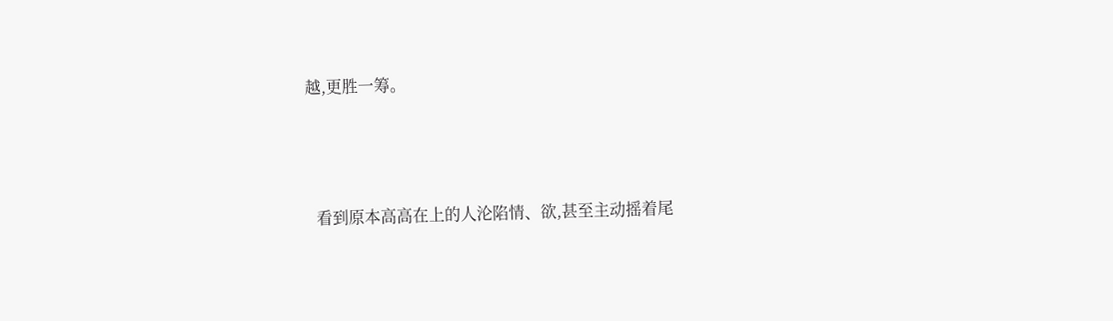越,更胜一筹。



  看到原本高高在上的人沦陷情、欲,甚至主动摇着尾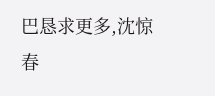巴恳求更多,沈惊春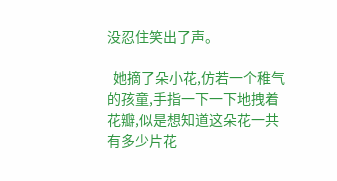没忍住笑出了声。

  她摘了朵小花,仿若一个稚气的孩童,手指一下一下地拽着花瓣,似是想知道这朵花一共有多少片花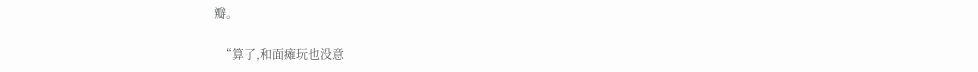瓣。

  “算了,和面瘫玩也没意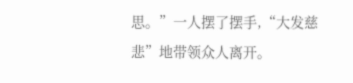思。”一人摆了摆手,“大发慈悲”地带领众人离开。